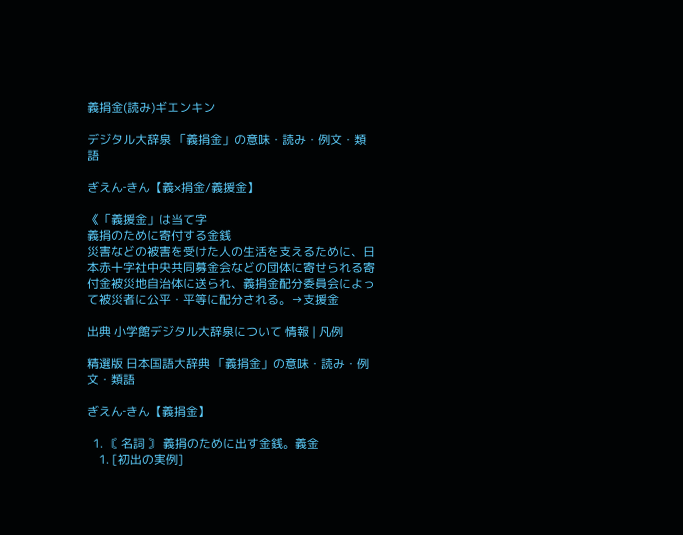義捐金(読み)ギエンキン

デジタル大辞泉 「義捐金」の意味・読み・例文・類語

ぎえん‐きん【義×捐金/義援金】

《「義援金」は当て字
義捐のために寄付する金銭
災害などの被害を受けた人の生活を支えるために、日本赤十字社中央共同募金会などの団体に寄せられる寄付金被災地自治体に送られ、義捐金配分委員会によって被災者に公平・平等に配分される。→支援金

出典 小学館デジタル大辞泉について 情報 | 凡例

精選版 日本国語大辞典 「義捐金」の意味・読み・例文・類語

ぎえん‐きん【義捐金】

  1. 〘 名詞 〙 義捐のために出す金銭。義金
    1. [初出の実例]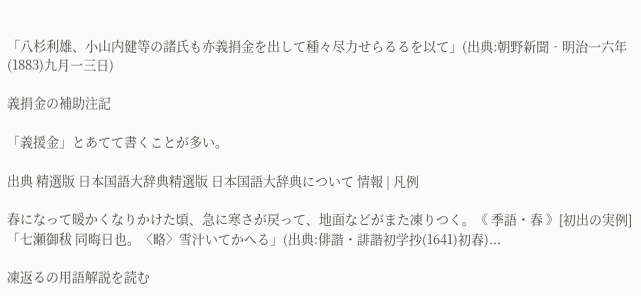「八杉利雄、小山内健等の諸氏も亦義捐金を出して種々尽力せらるるを以て」(出典:朝野新聞‐明治一六年(1883)九月一三日)

義捐金の補助注記

「義援金」とあてて書くことが多い。

出典 精選版 日本国語大辞典精選版 日本国語大辞典について 情報 | 凡例

春になって暖かくなりかけた頃、急に寒さが戻って、地面などがまた凍りつく。《 季語・春 》[初出の実例]「七瀬御秡 同晦日也。〈略〉雪汁いてかへる」(出典:俳諧・誹諧初学抄(1641)初春)...

凍返るの用語解説を読む